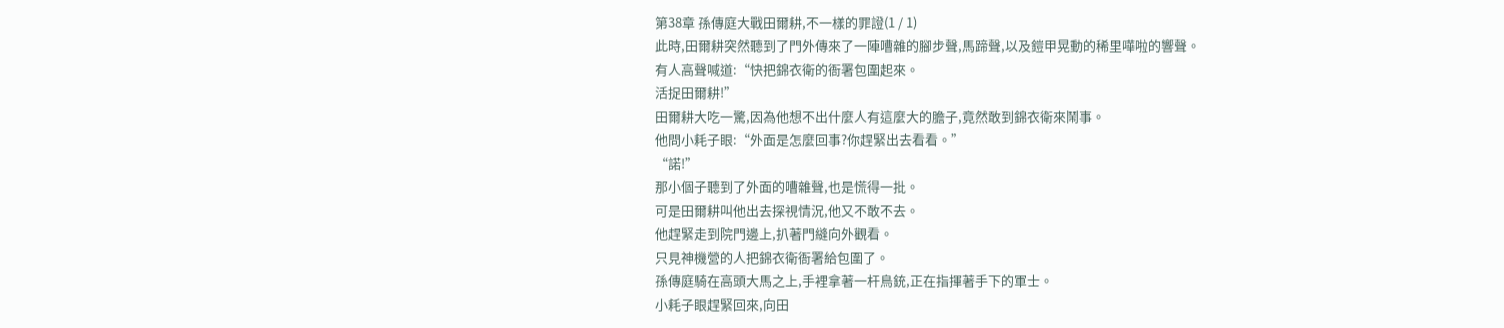第38章 孫傳庭大戰田爾耕,不一樣的罪證(1 / 1)
此時,田爾耕突然聽到了門外傳來了一陣嘈雜的腳步聲,馬蹄聲,以及鎧甲晃動的稀里嘩啦的響聲。
有人高聲喊道:“快把錦衣衛的衙署包圍起來。
活捉田爾耕!”
田爾耕大吃一驚,因為他想不出什麼人有這麼大的膽子,竟然敢到錦衣衛來鬧事。
他問小耗子眼:“外面是怎麼回事?你趕緊出去看看。”
“諾!”
那小個子聽到了外面的嘈雜聲,也是慌得一批。
可是田爾耕叫他出去探視情況,他又不敢不去。
他趕緊走到院門邊上,扒著門縫向外觀看。
只見神機營的人把錦衣衛衙署給包圍了。
孫傳庭騎在高頭大馬之上,手裡拿著一杆鳥銃,正在指揮著手下的軍士。
小耗子眼趕緊回來,向田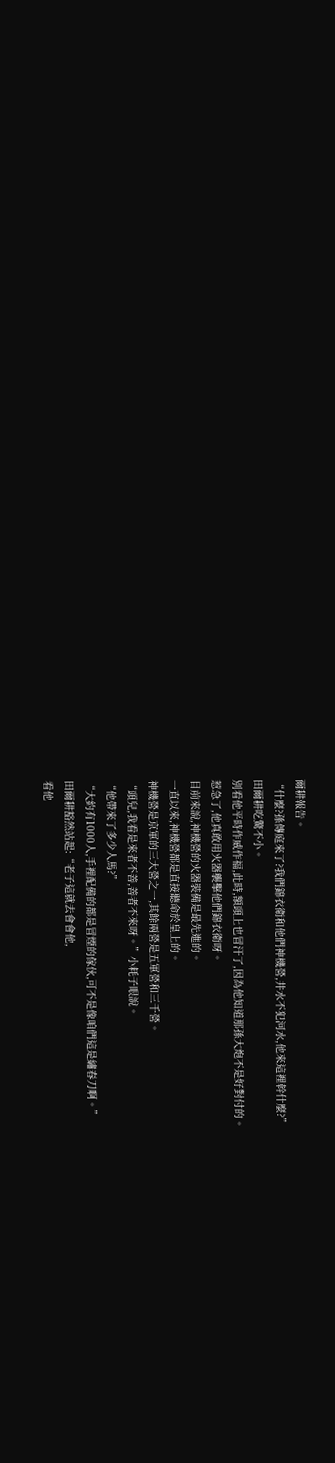爾耕報告。
“什麼?孫傳庭來了?我們錦衣衛和他們神機營,井水不犯河水,他來這裡幹什麼?”
田爾耕吃驚不小。
別看他平時作威作福,此時,額頭上也冒汗了,因為他知道那孫大炮不是好對付的。
惹急了,他真敢用火器襲擊他們錦衣衛呀。
目前來說,神機營的火器裝備是最先進的。
一直以來,神機營都是直接聽命於皇上的。
神機營是京軍的三大營之一,其餘兩營是五軍營和三千營。
“頭兒,我看是來者不善,善者不來呀。”小耗子眼說。
“他帶來了多少人馬?”
“大約有1000人,手裡配備的都是冒煙的傢伙,可不是像咱們這是繡春刀啊。”
田爾耕豁然站起:“老子這就去會會他,
看他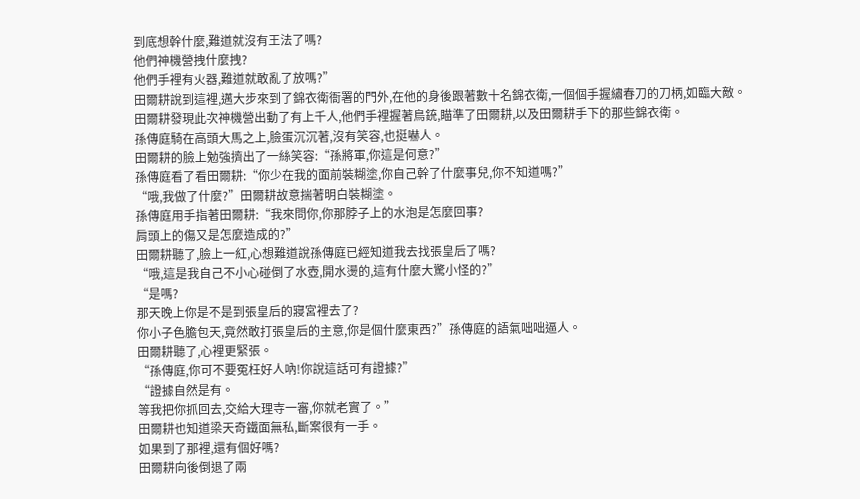到底想幹什麼,難道就沒有王法了嗎?
他們神機營拽什麼拽?
他們手裡有火器,難道就敢亂了放嗎?”
田爾耕說到這裡,邁大步來到了錦衣衛衙署的門外,在他的身後跟著數十名錦衣衛,一個個手握繡春刀的刀柄,如臨大敵。
田爾耕發現此次神機營出動了有上千人,他們手裡握著鳥銃,瞄準了田爾耕,以及田爾耕手下的那些錦衣衛。
孫傳庭騎在高頭大馬之上,臉蛋沉沉著,沒有笑容,也挺嚇人。
田爾耕的臉上勉強擠出了一絲笑容:“孫將軍,你這是何意?”
孫傳庭看了看田爾耕:“你少在我的面前裝糊塗,你自己幹了什麼事兒,你不知道嗎?”
“哦,我做了什麼?”田爾耕故意揣著明白裝糊塗。
孫傳庭用手指著田爾耕:“我來問你,你那脖子上的水泡是怎麼回事?
肩頭上的傷又是怎麼造成的?”
田爾耕聽了,臉上一紅,心想難道說孫傳庭已經知道我去找張皇后了嗎?
“哦,這是我自己不小心碰倒了水壺,開水燙的,這有什麼大驚小怪的?”
“是嗎?
那天晚上你是不是到張皇后的寢宮裡去了?
你小子色膽包天,竟然敢打張皇后的主意,你是個什麼東西?”孫傳庭的語氣咄咄逼人。
田爾耕聽了,心裡更緊張。
“孫傳庭,你可不要冤枉好人吶!你說這話可有證據?”
“證據自然是有。
等我把你抓回去,交給大理寺一審,你就老實了。”
田爾耕也知道梁天奇鐵面無私,斷案很有一手。
如果到了那裡,還有個好嗎?
田爾耕向後倒退了兩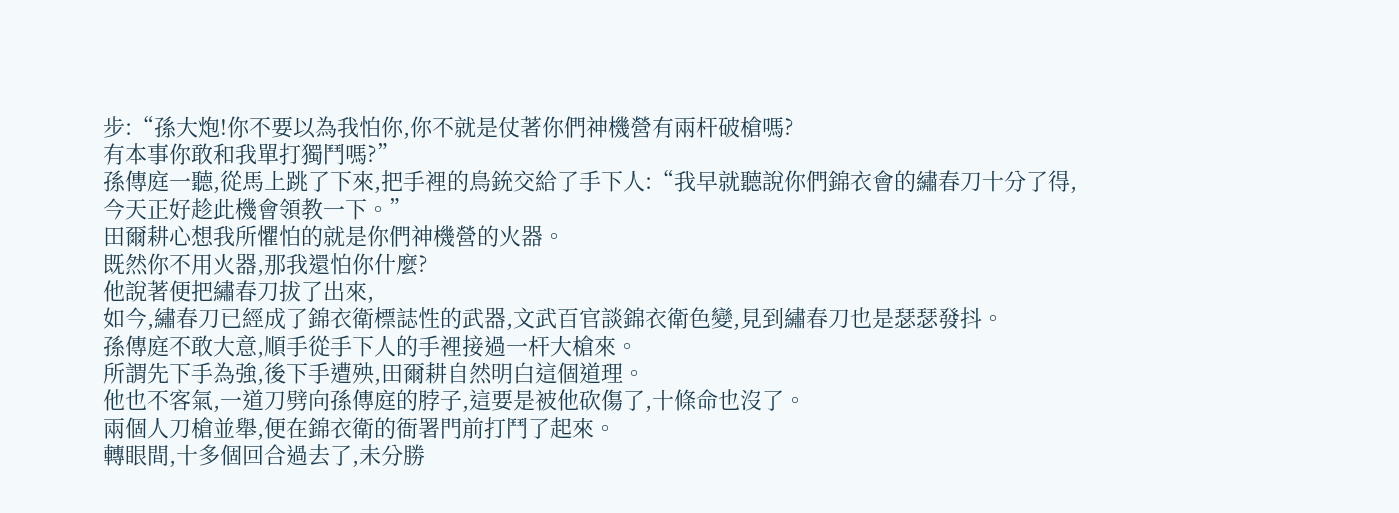步:“孫大炮!你不要以為我怕你,你不就是仗著你們神機營有兩杆破槍嗎?
有本事你敢和我單打獨鬥嗎?”
孫傳庭一聽,從馬上跳了下來,把手裡的鳥銃交給了手下人:“我早就聽說你們錦衣會的繡春刀十分了得,
今天正好趁此機會領教一下。”
田爾耕心想我所懼怕的就是你們神機營的火器。
既然你不用火器,那我還怕你什麼?
他說著便把繡春刀拔了出來,
如今,繡春刀已經成了錦衣衛標誌性的武器,文武百官談錦衣衛色變,見到繡春刀也是瑟瑟發抖。
孫傳庭不敢大意,順手從手下人的手裡接過一杆大槍來。
所謂先下手為強,後下手遭殃,田爾耕自然明白這個道理。
他也不客氣,一道刀劈向孫傳庭的脖子,這要是被他砍傷了,十條命也沒了。
兩個人刀槍並舉,便在錦衣衛的衙署門前打鬥了起來。
轉眼間,十多個回合過去了,未分勝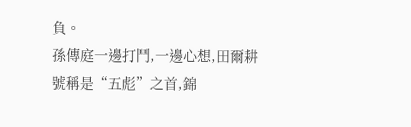負。
孫傳庭一邊打鬥,一邊心想,田爾耕號稱是“五彪”之首,錦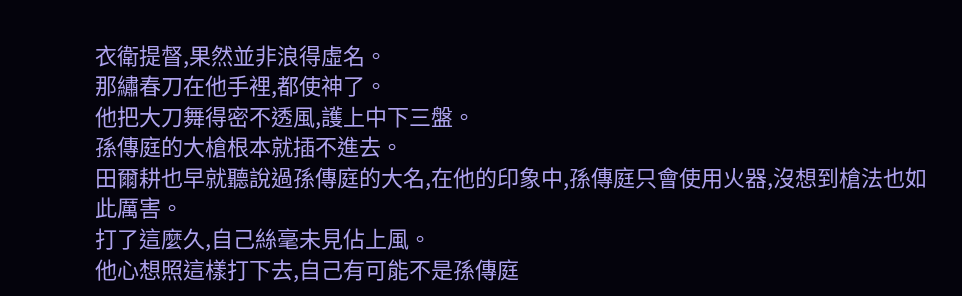衣衛提督,果然並非浪得虛名。
那繡春刀在他手裡,都使神了。
他把大刀舞得密不透風,護上中下三盤。
孫傳庭的大槍根本就插不進去。
田爾耕也早就聽說過孫傳庭的大名,在他的印象中,孫傳庭只會使用火器,沒想到槍法也如此厲害。
打了這麼久,自己絲毫未見佔上風。
他心想照這樣打下去,自己有可能不是孫傳庭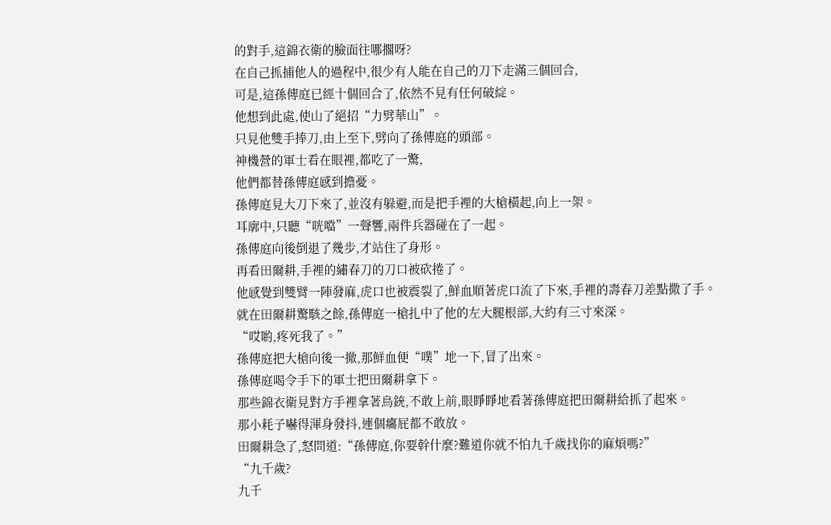的對手,這錦衣衛的臉面往哪擱呀?
在自己抓捕他人的過程中,很少有人能在自己的刀下走滿三個回合,
可是,這孫傳庭已經十個回合了,依然不見有任何破綻。
他想到此處,使山了絕招“力劈華山”。
只見他雙手捧刀,由上至下,劈向了孫傳庭的頭部。
神機營的軍士看在眼裡,都吃了一驚,
他們都替孫傳庭感到擔憂。
孫傳庭見大刀下來了,並沒有躲避,而是把手裡的大槍橫起,向上一架。
耳廓中,只聽“咣噹”一聲響,兩件兵器碰在了一起。
孫傳庭向後倒退了幾步,才站住了身形。
再看田爾耕,手裡的繡春刀的刀口被砍捲了。
他感覺到雙臂一陣發麻,虎口也被震裂了,鮮血順著虎口流了下來,手裡的壽春刀差點撒了手。
就在田爾耕驚駭之餘,孫傳庭一槍扎中了他的左大腿根部,大約有三寸來深。
“哎喲,疼死我了。”
孫傳庭把大槍向後一撤,那鮮血便“噗”地一下,冒了出來。
孫傳庭喝令手下的軍士把田爾耕拿下。
那些錦衣衛見對方手裡拿著鳥銃,不敢上前,眼睜睜地看著孫傳庭把田爾耕給抓了起來。
那小耗子嚇得渾身發抖,連個癟屁都不敢放。
田爾耕急了,怒問道:“孫傳庭,你要幹什麼?難道你就不怕九千歲找你的麻煩嗎?”
“九千歲?
九千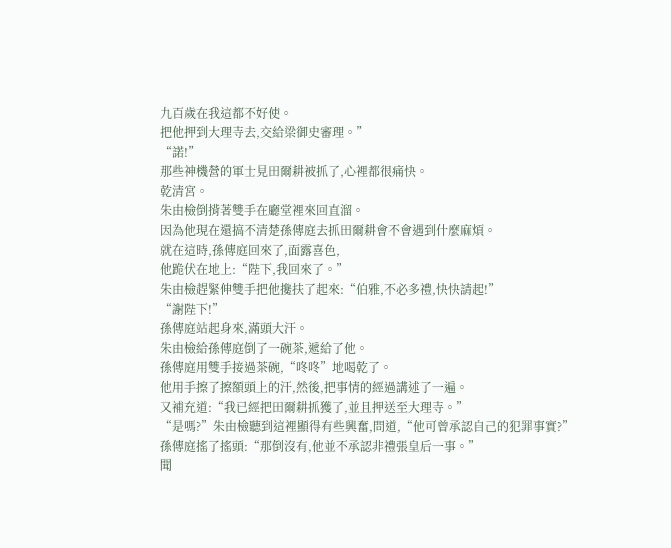九百歲在我這都不好使。
把他押到大理寺去,交給梁御史審理。”
“諾!”
那些神機營的軍士見田爾耕被抓了,心裡都很痛快。
乾清宮。
朱由檢倒揹著雙手在廳堂裡來回直溜。
因為他現在還搞不清楚孫傳庭去抓田爾耕會不會遇到什麼麻煩。
就在這時,孫傳庭回來了,面露喜色,
他跪伏在地上:“陛下,我回來了。”
朱由檢趕緊伸雙手把他攙扶了起來:“伯雅,不必多禮,快快請起!”
“謝陛下!”
孫傳庭站起身來,滿頭大汗。
朱由檢給孫傳庭倒了一碗茶,遞給了他。
孫傳庭用雙手接過茶碗,“咚咚”地喝乾了。
他用手擦了擦額頭上的汗,然後,把事情的經過講述了一遍。
又補充道:“我已經把田爾耕抓獲了,並且押送至大理寺。”
“是嗎?”朱由檢聽到這裡顯得有些興奮,問道,“他可曾承認自己的犯罪事實?”
孫傳庭搖了搖頭:“那倒沒有,他並不承認非禮張皇后一事。”
聞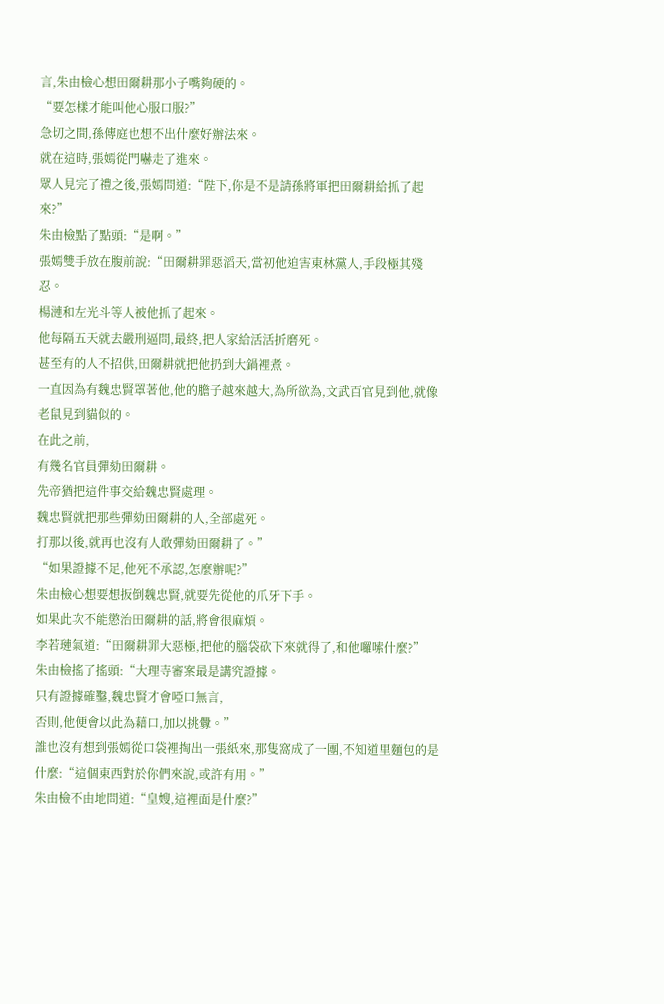言,朱由檢心想田爾耕那小子嘴夠硬的。
“要怎樣才能叫他心服口服?”
急切之間,孫傳庭也想不出什麼好辦法來。
就在這時,張嫣從門嚇走了進來。
眾人見完了禮之後,張嫣問道:“陛下,你是不是請孫將軍把田爾耕給抓了起來?”
朱由檢點了點頭:“是啊。”
張嫣雙手放在腹前說:“田爾耕罪惡滔天,當初他迫害東林黨人,手段極其殘忍。
楊漣和左光斗等人被他抓了起來。
他每隔五天就去嚴刑逼問,最終,把人家給活活折磨死。
甚至有的人不招供,田爾耕就把他扔到大鍋裡煮。
一直因為有魏忠賢罩著他,他的膽子越來越大,為所欲為,文武百官見到他,就像老鼠見到貓似的。
在此之前,
有幾名官員彈劾田爾耕。
先帝猶把這件事交給魏忠賢處理。
魏忠賢就把那些彈劾田爾耕的人,全部處死。
打那以後,就再也沒有人敢彈劾田爾耕了。”
“如果證據不足,他死不承認,怎麼辦呢?”
朱由檢心想要想扳倒魏忠賢,就要先從他的爪牙下手。
如果此次不能懲治田爾耕的話,將會很麻煩。
李若璉氣道:“田爾耕罪大惡極,把他的腦袋砍下來就得了,和他囉嗦什麼?”
朱由檢搖了搖頭:“大理寺審案最是講究證據。
只有證據確鑿,魏忠賢才會啞口無言,
否則,他便會以此為藉口,加以挑釁。”
誰也沒有想到張嫣從口袋裡掏出一張紙來,那隻窩成了一團,不知道里麵包的是什麼:“這個東西對於你們來說,或許有用。”
朱由檢不由地問道:“皇嫂,這裡面是什麼?”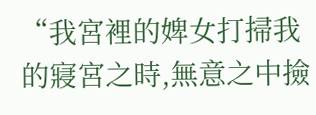“我宮裡的婢女打掃我的寢宮之時,無意之中撿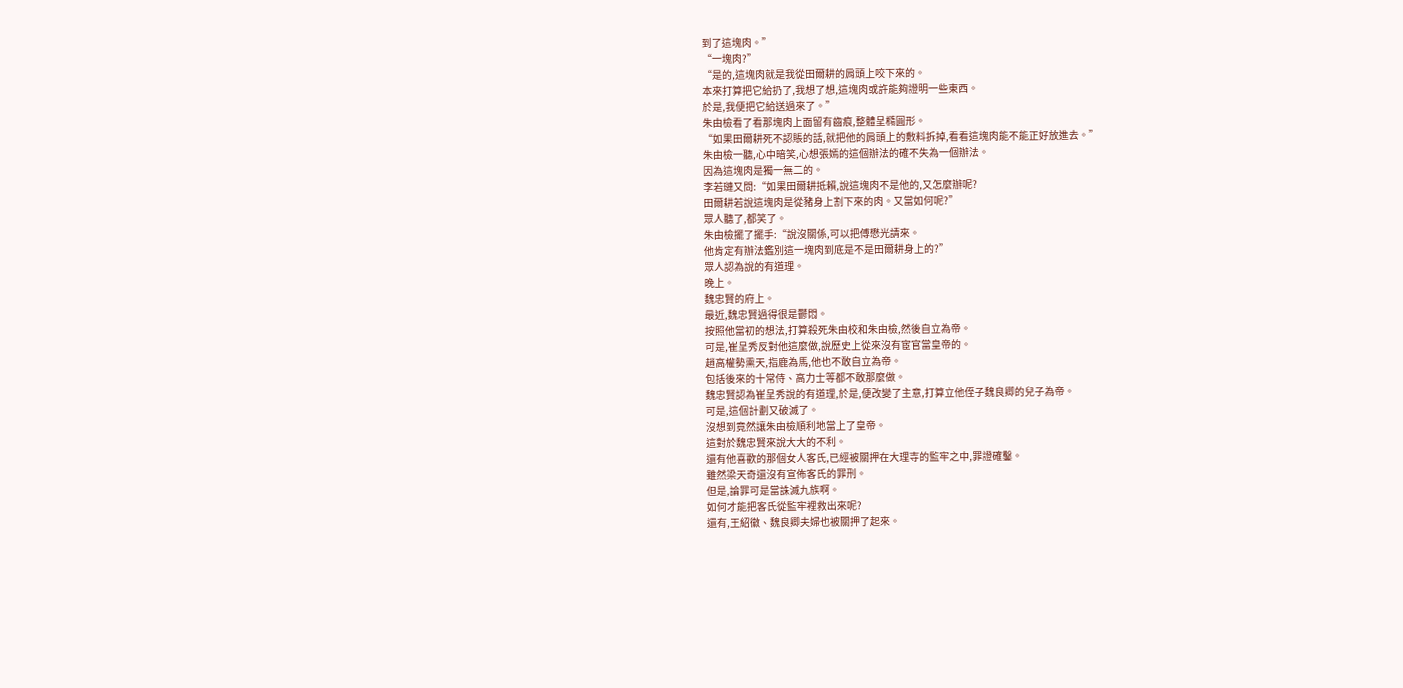到了這塊肉。”
“一塊肉?”
“是的,這塊肉就是我從田爾耕的肩頭上咬下來的。
本來打算把它給扔了,我想了想,這塊肉或許能夠證明一些東西。
於是,我便把它給送過來了。”
朱由檢看了看那塊肉上面留有齒痕,整體呈橢圓形。
“如果田爾耕死不認賬的話,就把他的肩頭上的敷料拆掉,看看這塊肉能不能正好放進去。”
朱由檢一聽,心中暗笑,心想張嫣的這個辦法的確不失為一個辦法。
因為這塊肉是獨一無二的。
李若璉又問:“如果田爾耕抵賴,說這塊肉不是他的,又怎麼辦呢?
田爾耕若說這塊肉是從豬身上割下來的肉。又當如何呢?”
眾人聽了,都笑了。
朱由檢擺了擺手:“說沒關係,可以把傅懋光請來。
他肯定有辦法鑑別這一塊肉到底是不是田爾耕身上的?”
眾人認為說的有道理。
晚上。
魏忠賢的府上。
最近,魏忠賢過得很是鬱悶。
按照他當初的想法,打算殺死朱由校和朱由檢,然後自立為帝。
可是,崔呈秀反對他這麼做,說歷史上從來沒有宦官當皇帝的。
趙高權勢熏天,指鹿為馬,他也不敢自立為帝。
包括後來的十常侍、高力士等都不敢那麼做。
魏忠賢認為崔呈秀說的有道理,於是,便改變了主意,打算立他侄子魏良卿的兒子為帝。
可是,這個計劃又破滅了。
沒想到竟然讓朱由檢順利地當上了皇帝。
這對於魏忠賢來說大大的不利。
還有他喜歡的那個女人客氏,已經被關押在大理寺的監牢之中,罪證確鑿。
雖然梁天奇還沒有宣佈客氏的罪刑。
但是,論罪可是當誅滅九族啊。
如何才能把客氏從監牢裡救出來呢?
還有,王紹徽、魏良卿夫婦也被關押了起來。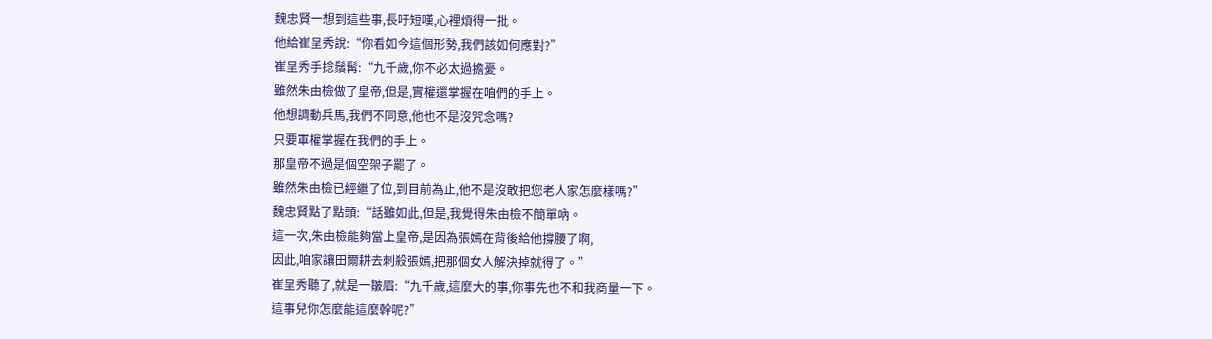魏忠賢一想到這些事,長吁短嘆,心裡煩得一批。
他給崔呈秀說:“你看如今這個形勢,我們該如何應對?”
崔呈秀手捻鬚髯:“九千歲,你不必太過擔憂。
雖然朱由檢做了皇帝,但是,實權還掌握在咱們的手上。
他想調動兵馬,我們不同意,他也不是沒咒念嗎?
只要軍權掌握在我們的手上。
那皇帝不過是個空架子罷了。
雖然朱由檢已經繼了位,到目前為止,他不是沒敢把您老人家怎麼樣嗎?”
魏忠賢點了點頭:“話雖如此,但是,我覺得朱由檢不簡單吶。
這一次,朱由檢能夠當上皇帝,是因為張嫣在背後給他撐腰了啊,
因此,咱家讓田爾耕去刺殺張嫣,把那個女人解決掉就得了。”
崔呈秀聽了,就是一皺眉:“九千歲,這麼大的事,你事先也不和我商量一下。
這事兒你怎麼能這麼幹呢?”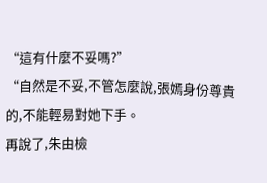“這有什麼不妥嗎?”
“自然是不妥,不管怎麼說,張嫣身份尊貴的,不能輕易對她下手。
再說了,朱由檢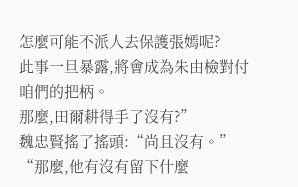怎麼可能不派人去保護張嫣呢?
此事一旦暴露,將會成為朱由檢對付咱們的把柄。
那麼,田爾耕得手了沒有?”
魏忠賢搖了搖頭:“尚且沒有。”
“那麼,他有沒有留下什麼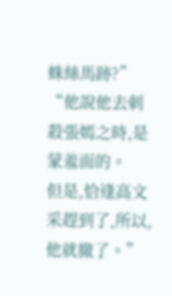蛛絲馬跡?”
“他說他去刺殺張嫣之時,是蒙羞面的。
但是,恰逢高文采趕到了,所以,他就撤了。”